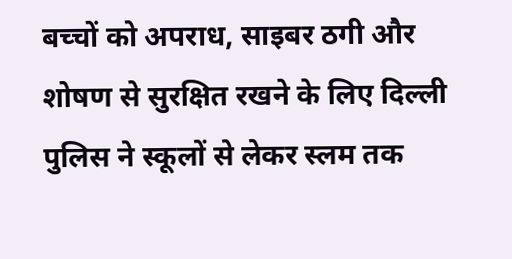बच्चों को अपराध, साइबर ठगी और शोषण से सुरक्षित रखने के लिए दिल्ली पुलिस ने स्कूलों से लेकर स्लम तक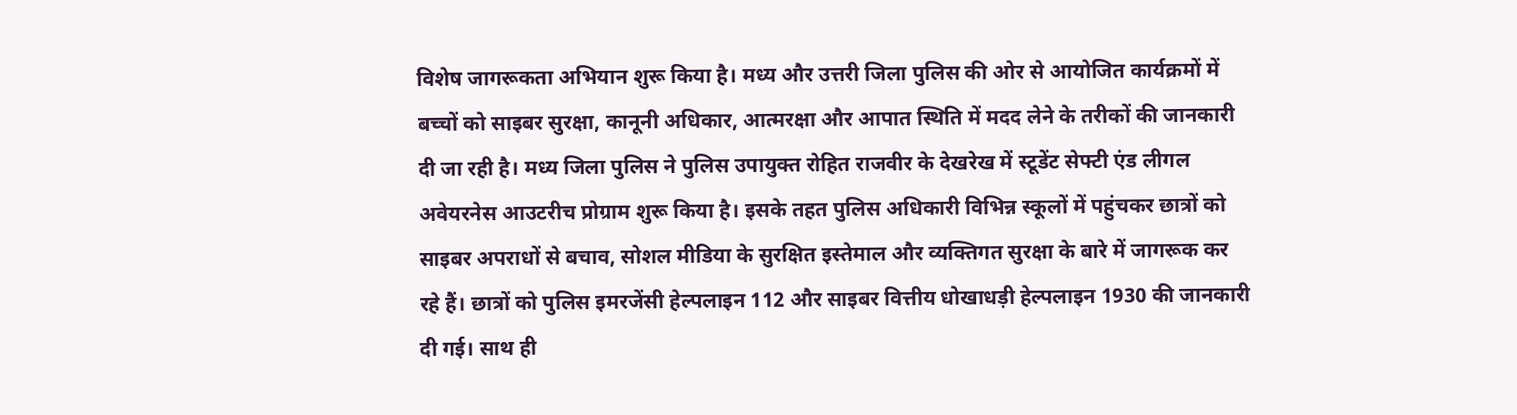विशेष जागरूकता अभियान शुरू किया है। मध्य और उत्तरी जिला पुलिस की ओर से आयोजित कार्यक्रमों में बच्चों को साइबर सुरक्षा, कानूनी अधिकार, आत्मरक्षा और आपात स्थिति में मदद लेने के तरीकों की जानकारी दी जा रही है। मध्य जिला पुलिस ने पुलिस उपायुक्त रोहित राजवीर के देखरेख में स्टूडेंट सेफ्टी एंड लीगल अवेयरनेस आउटरीच प्रोग्राम शुरू किया है। इसके तहत पुलिस अधिकारी विभिन्न स्कूलों में पहुंचकर छात्रों को साइबर अपराधों से बचाव, सोशल मीडिया के सुरक्षित इस्तेमाल और व्यक्तिगत सुरक्षा के बारे में जागरूक कर रहे हैं। छात्रों को पुलिस इमरजेंसी हेल्पलाइन 112 और साइबर वित्तीय धोखाधड़ी हेल्पलाइन 1930 की जानकारी दी गई। साथ ही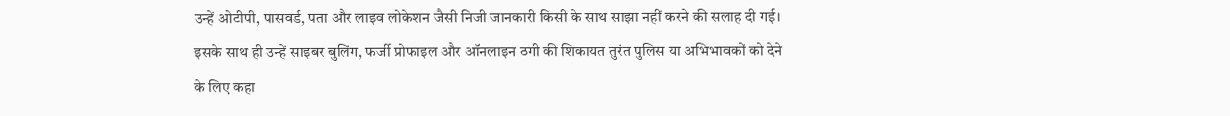उन्हें ओटीपी, पासवर्ड, पता और लाइव लोकेशन जैसी निजी जानकारी किसी के साथ साझा नहीं करने की सलाह दी गई। इसके साथ ही उन्हें साइबर बुलिंग, फर्जी प्रोफाइल और ऑनलाइन ठगी की शिकायत तुरंत पुलिस या अभिभावकों को देने के लिए कहा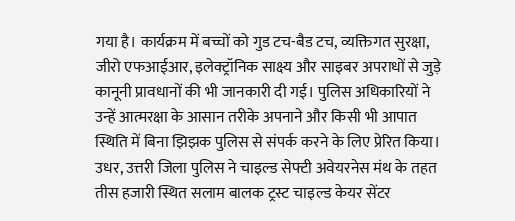गया है। कार्यक्रम में बच्चों को गुड टच-बैड टच, व्यक्तिगत सुरक्षा, जीरो एफआईआर, इलेक्ट्रॉनिक साक्ष्य और साइबर अपराधों से जुड़े कानूनी प्रावधानों की भी जानकारी दी गई। पुलिस अधिकारियों ने उन्हें आत्मरक्षा के आसान तरीके अपनाने और किसी भी आपात स्थिति में बिना झिझक पुलिस से संपर्क करने के लिए प्रेरित किया। उधर, उत्तरी जिला पुलिस ने चाइल्ड सेफ्टी अवेयरनेस मंथ के तहत तीस हजारी स्थित सलाम बालक ट्रस्ट चाइल्ड केयर सेंटर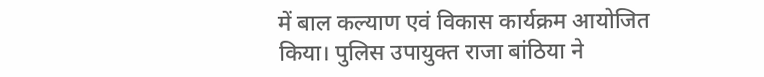में बाल कल्याण एवं विकास कार्यक्रम आयोजित किया। पुलिस उपायुक्त राजा बांठिया ने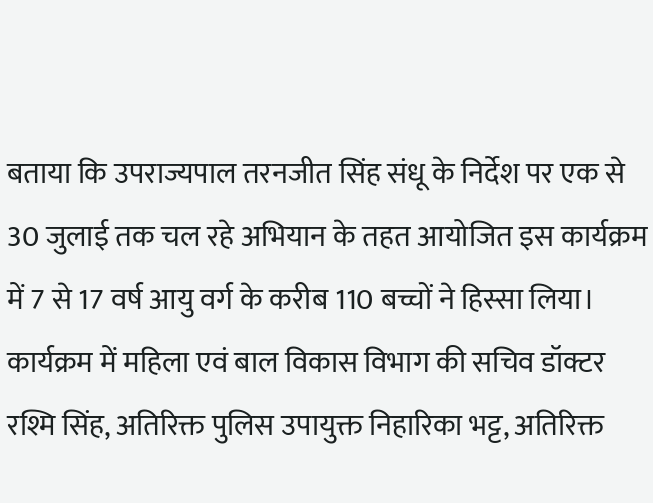बताया कि उपराज्यपाल तरनजीत सिंह संधू के निर्देश पर एक से 30 जुलाई तक चल रहे अभियान के तहत आयोजित इस कार्यक्रम में 7 से 17 वर्ष आयु वर्ग के करीब 110 बच्चों ने हिस्सा लिया। कार्यक्रम में महिला एवं बाल विकास विभाग की सचिव डॉक्टर रश्मि सिंह, अतिरिक्त पुलिस उपायुक्त निहारिका भट्ट, अतिरिक्त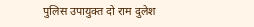पुलिस उपायुक्त दो राम दुलेश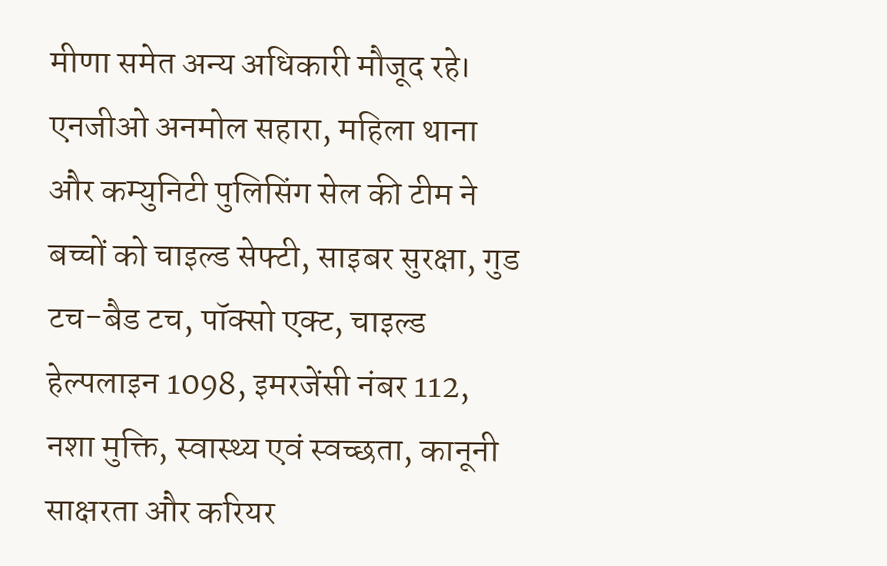मीणा समेत अन्य अधिकारी मौजूद रहे। एनजीओ अनमोल सहारा, महिला थाना और कम्युनिटी पुलिसिंग सेल की टीम ने बच्चों को चाइल्ड सेफ्टी, साइबर सुरक्षा, गुड टच-बैड टच, पॉक्सो एक्ट, चाइल्ड हेल्पलाइन 1098, इमरजेंसी नंबर 112, नशा मुक्ति, स्वास्थ्य एवं स्वच्छता, कानूनी साक्षरता और करियर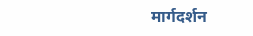मार्गदर्शन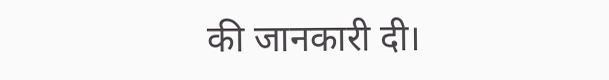की जानकारी दी।